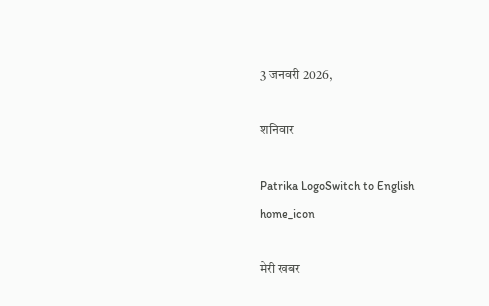3 जनवरी 2026,

शनिवार

Patrika LogoSwitch to English
home_icon

मेरी खबर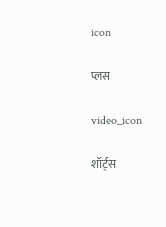icon

प्लस

video_icon

शॉर्ट्स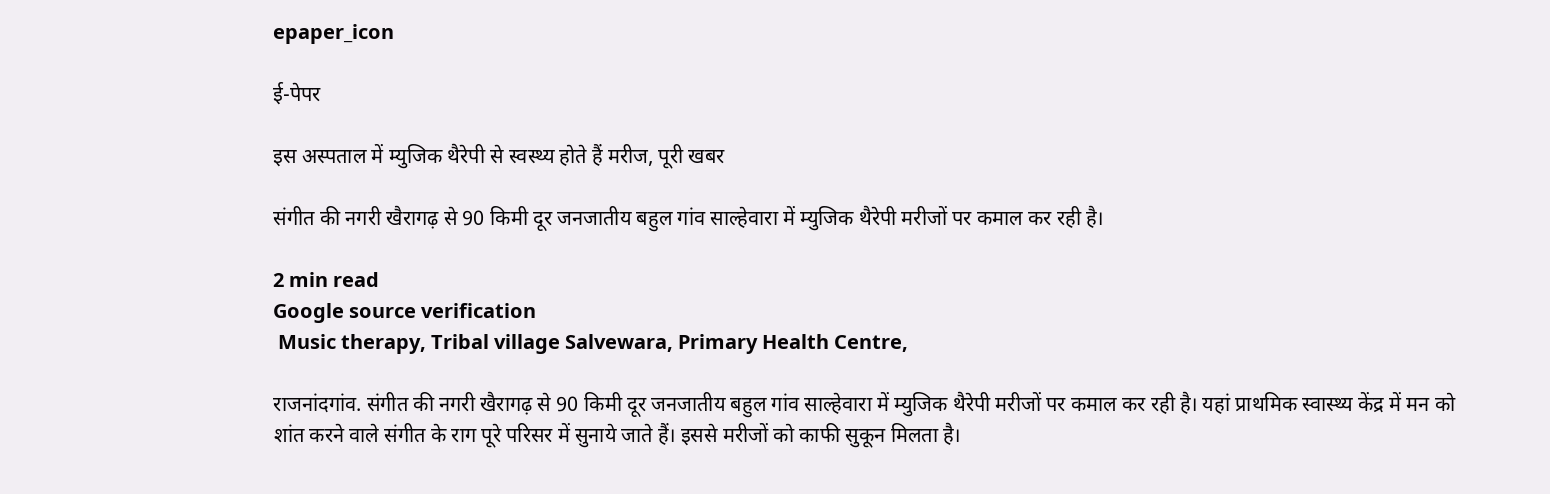epaper_icon

ई-पेपर

इस अस्पताल में म्युजिक थैरेपी से स्वस्थ्य होते हैं मरीज, पूरी खबर

संगीत की नगरी खैरागढ़ से 90 किमी दूर जनजातीय बहुल गांव साल्हेवारा में म्युजिक थैरेपी मरीजों पर कमाल कर रही है।

2 min read
Google source verification
 Music therapy, Tribal village Salvewara, Primary Health Centre,

राजनांदगांव. संगीत की नगरी खैरागढ़ से 90 किमी दूर जनजातीय बहुल गांव साल्हेवारा में म्युजिक थैरेपी मरीजों पर कमाल कर रही है। यहां प्राथमिक स्वास्थ्य केंद्र में मन को शांत करने वाले संगीत के राग पूरे परिसर में सुनाये जाते हैं। इससे मरीजों को काफी सुकून मिलता है।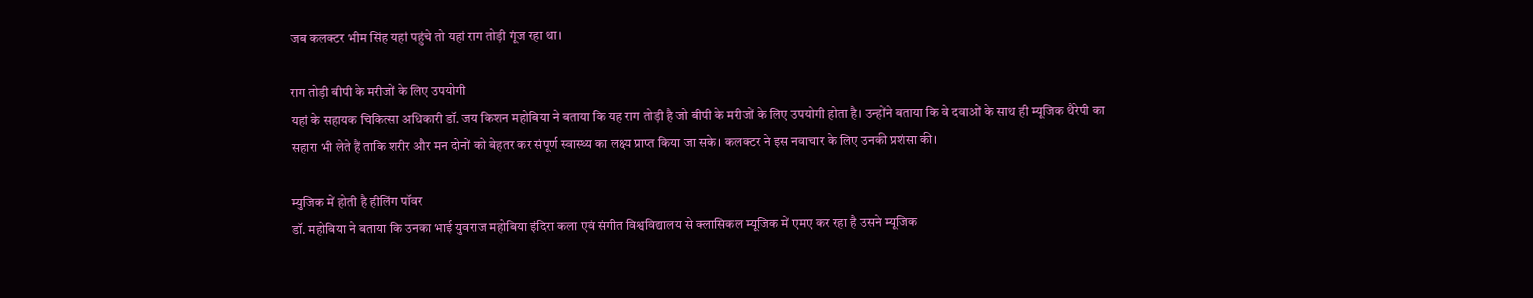जब कलक्टर भीम सिंह यहां पहुंचे तो यहां राग तोड़ी गूंज रहा था।

राग तोड़ी बीपी के मरीजों के लिए उपयोगी
यहां के सहायक चिकित्सा अधिकारी डॉ. जय किशन महोबिया ने बताया कि यह राग तोड़ी है जो बीपी के मरीजों के लिए उपयोगी होता है। उन्होंने बताया कि वे दवाओं के साथ ही म्यूजिक थैरेपी का सहारा भी लेते हैं ताकि शरीर और मन दोनों को बेहतर कर संपूर्ण स्वास्थ्य का लक्ष्य प्राप्त किया जा सके। कलक्टर ने इस नवाचार के लिए उनकी प्रशंसा की।

म्युजिक में होती है हीलिंग पॉवर
डॉ. महोबिया ने बताया कि उनका भाई युवराज महोबिया इंदिरा कला एवं संगीत विश्वविद्यालय से क्लासिकल म्यूजिक में एमए कर रहा है उसने म्यूजिक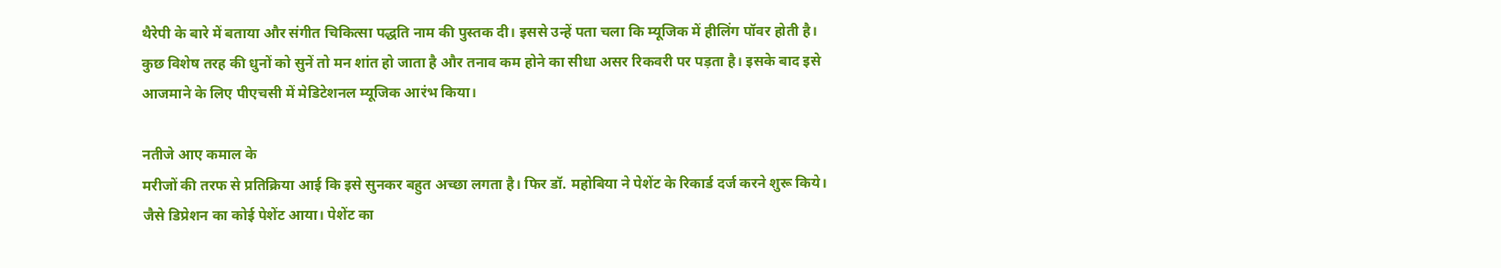थैरेपी के बारे में बताया और संगीत चिकित्सा पद्धति नाम की पुस्तक दी। इससे उन्हें पता चला कि म्यूजिक में हीलिंग पॉवर होती है। कुछ विशेष तरह की धुनों को सुनें तो मन शांत हो जाता है और तनाव कम होने का सीधा असर रिकवरी पर पड़ता है। इसके बाद इसे आजमाने के लिए पीएचसी में मेडिटेशनल म्यूजिक आरंभ किया।

नतीजे आए कमाल के
मरीजों की तरफ से प्रतिक्रिया आई कि इसे सुनकर बहुत अच्छा लगता है। फिर डॉ. महोबिया ने पेशेंट के रिकार्ड दर्ज करने शुरू किये। जैसे डिप्रेशन का कोई पेशेंट आया। पेशेंट का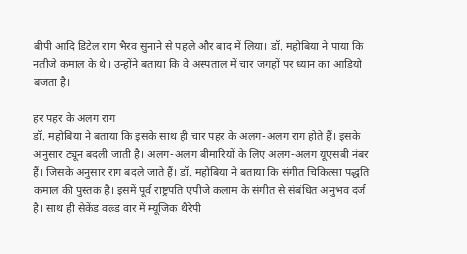बीपी आदि डिटेल राग भैरव सुनाने से पहले और बाद में लिया। डॉ. महोबिया ने पाया कि नतीजे कमाल के थे। उन्होंने बताया कि वे अस्पताल में चार जगहों पर ध्यान का आडियो बजता है।

हर पहर के अलग राग
डॉ. महोबिया ने बताया कि इसके साथ ही चार पहर के अलग-अलग राग होते हैं। इसके अनुसार ट्यून बदली जाती है। अलग-अलग बीमारियों के लिए अलग-अलग यूएसबी नंबर हैं। जिसके अनुसार राग बदले जाते हैं। डॉ. महोबिया ने बताया कि संगीत चिकित्सा पद्धति कमाल की पुस्तक है। इसमें पूर्व राष्ट्रपति एपीजे कलाम के संगीत से संबंधित अनुभव दर्ज है। साथ ही सेकेंड वल्र्ड वार में म्यूजिक थैरेपी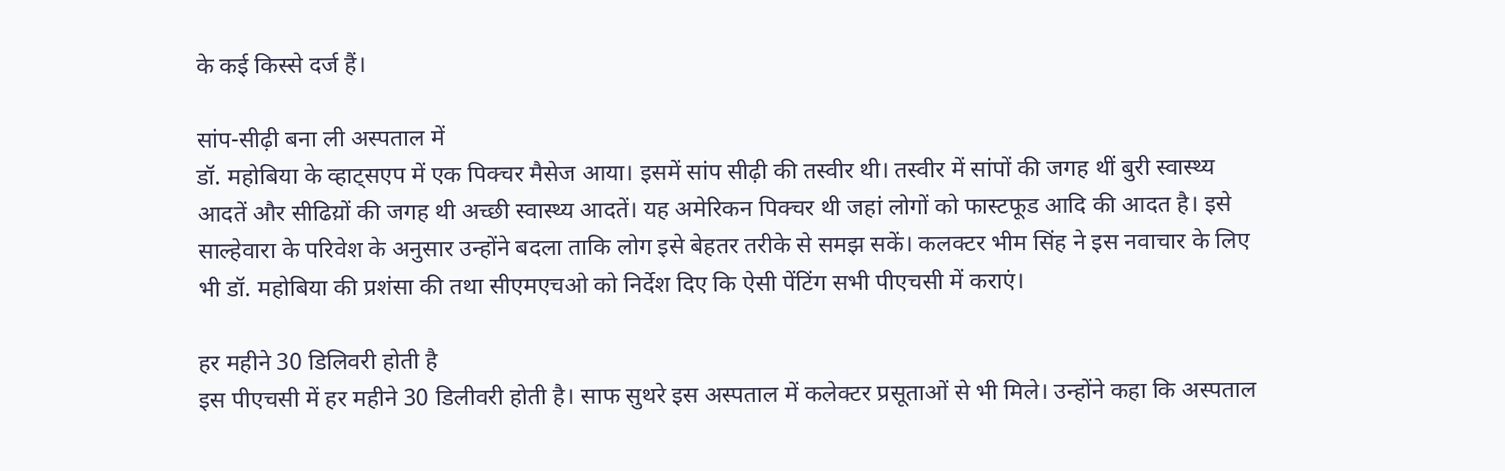के कई किस्से दर्ज हैं।

सांप-सीढ़ी बना ली अस्पताल में
डॉ. महोबिया के व्हाट्सएप में एक पिक्चर मैसेज आया। इसमें सांप सीढ़ी की तस्वीर थी। तस्वीर में सांपों की जगह थीं बुरी स्वास्थ्य आदतें और सीढिय़ों की जगह थी अच्छी स्वास्थ्य आदतें। यह अमेरिकन पिक्चर थी जहां लोगों को फास्टफूड आदि की आदत है। इसे साल्हेवारा के परिवेश के अनुसार उन्होंने बदला ताकि लोग इसे बेहतर तरीके से समझ सकें। कलक्टर भीम सिंह ने इस नवाचार के लिए भी डॉ. महोबिया की प्रशंसा की तथा सीएमएचओ को निर्देश दिए कि ऐसी पेंटिंग सभी पीएचसी में कराएं।

हर महीने 30 डिलिवरी होती है
इस पीएचसी में हर महीने 30 डिलीवरी होती है। साफ सुथरे इस अस्पताल में कलेक्टर प्रसूताओं से भी मिले। उन्होंने कहा कि अस्पताल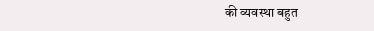की व्यवस्था बहुत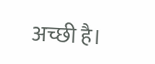अच्छी है।